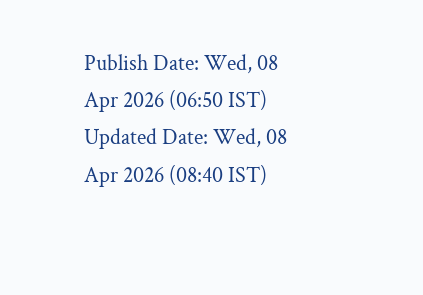Publish Date: Wed, 08 Apr 2026 (06:50 IST)
Updated Date: Wed, 08 Apr 2026 (08:40 IST)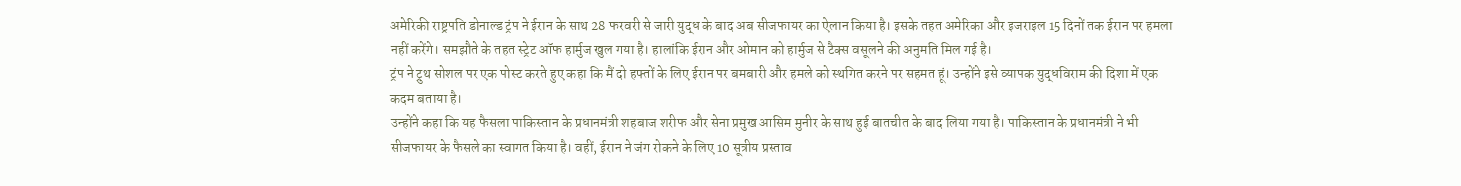अमेरिकी राष्ट्रपति डोनाल्ड ट्रंप ने ईरान के साथ 28 फरवरी से जारी युद्ध के बाद अब सीजफायर का ऐलान किया है। इसके तहत अमेरिका और इजराइल 15 दिनों तक ईरान पर हमला नहीं करेंगे। समझौते के तहत स्ट्रेट ऑफ हार्मुज खुल गया है। हालांकि ईरान और ओमान को हार्मुज से टैक्स वसूलने की अनुमति मिल गई है।
ट्रंप ने ट्रुथ सोशल पर एक पोस्ट करते हुए कहा कि मैं दो हफ्तों के लिए ईरान पर बमबारी और हमले को स्थगित करने पर सहमत हूं। उन्होंने इसे व्यापक युद्धविराम की दिशा में एक कदम बताया है।
उन्होंने कहा कि यह फैसला पाकिस्तान के प्रधानमंत्री शहबाज शरीफ और सेना प्रमुख आसिम मुनीर के साथ हुई बातचीत के बाद लिया गया है। पाकिस्तान के प्रधानमंत्री ने भी सीजफायर के फैसले का स्वागत किया है। वहीं, ईरान ने जंग रोकने के लिए 10 सूत्रीय प्रस्ताव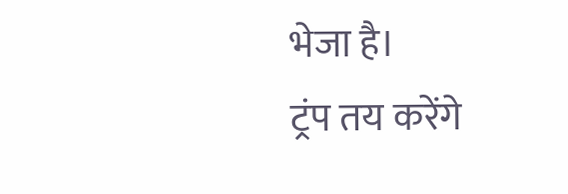भेजा है।
ट्रंप तय करेंगे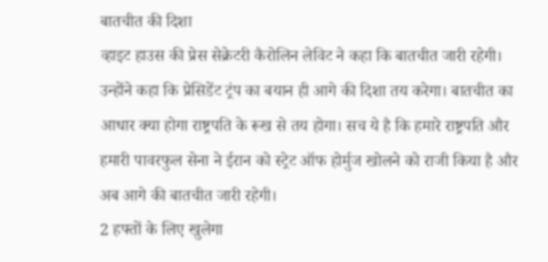बातचीत की दिशा
व्हाइट हाउस की प्रेस सेक्रेटरी कैरोलिन लेविट ने कहा कि बातचीत जारी रहेगी। उन्होंने कहा कि प्रेसिडेंट ट्रंप का बयान ही आगे की दिशा तय करेगा। बातचीत का आधार क्या होगा राष्ट्रपति के रूख से तय होगा। सच ये है कि हमारे राष्ट्रपति और हमारी पावरफुल सेना ने ईरान को स्ट्रेट ऑफ होर्मुज खोलने को राजी किया है और अब आगे की बातचीत जारी रहेगी।
2 हफ्तों के लिए खुलेगा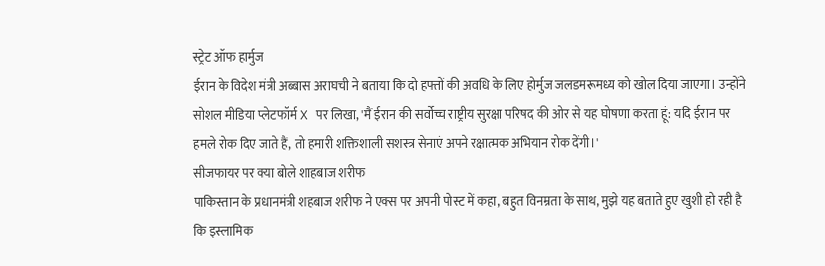स्ट्रेट ऑफ हार्मुज
ईरान के विदेश मंत्री अब्बास अराघची ने बताया कि दो हफ्तों की अवधि के लिए होर्मुज जलडमरूमध्य को खोल दिया जाएगा। उन्होंने सोशल मीडिया प्लेटफॉर्म X पर लिखा, 'मैं ईरान की सर्वोच्च राष्ट्रीय सुरक्षा परिषद की ओर से यह घोषणा करता हूं: यदि ईरान पर हमले रोक दिए जाते हैं, तो हमारी शक्तिशाली सशस्त्र सेनाएं अपने रक्षात्मक अभियान रोक देंगी।'
सीजफायर पर क्या बोले शाहबाज शरीफ
पाकिस्तान के प्रधानमंत्री शहबाज शरीफ ने एक्स पर अपनी पोस्ट में कहा, बहुत विनम्रता के साथ, मुझे यह बताते हुए खुशी हो रही है कि इस्लामिक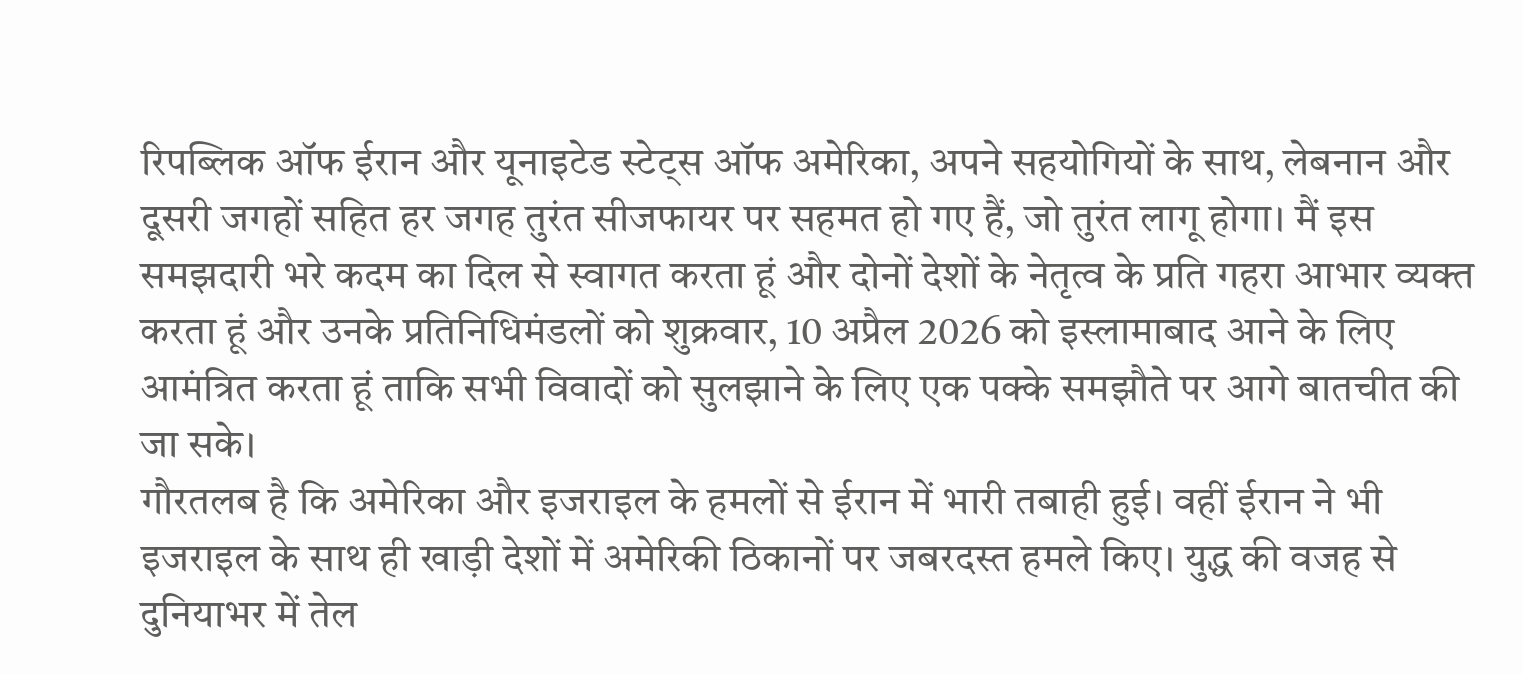रिपब्लिक ऑफ ईरान और यूनाइटेड स्टेट्स ऑफ अमेरिका, अपने सहयोगियों के साथ, लेबनान और दूसरी जगहों सहित हर जगह तुरंत सीजफायर पर सहमत हो गए हैं, जो तुरंत लागू होगा। मैं इस समझदारी भरे कदम का दिल से स्वागत करता हूं और दोनों देशों के नेतृत्व के प्रति गहरा आभार व्यक्त करता हूं और उनके प्रतिनिधिमंडलों को शुक्रवार, 10 अप्रैल 2026 को इस्लामाबाद आने के लिए आमंत्रित करता हूं ताकि सभी विवादों को सुलझाने के लिए एक पक्के समझौते पर आगे बातचीत की जा सके।
गौरतलब है कि अमेरिका और इजराइल के हमलों से ईरान में भारी तबाही हुई। वहीं ईरान ने भी इजराइल के साथ ही खाड़ी देशों में अमेरिकी ठिकानों पर जबरदस्त हमले किए। युद्ध की वजह से दुनियाभर में तेल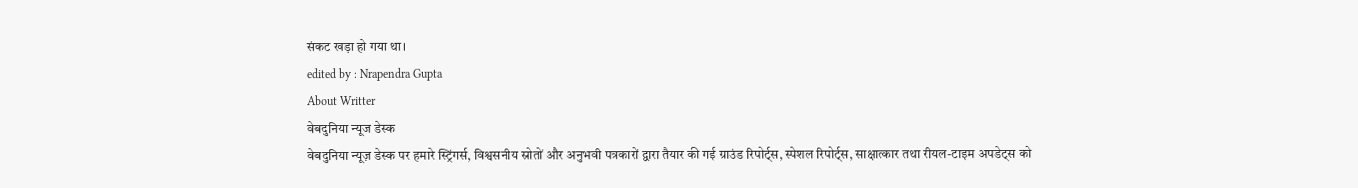संकट खड़ा हो गया था।
edited by : Nrapendra Gupta
About Writter
वेबदुनिया न्यूज डेस्क
वेबदुनिया न्यूज़ डेस्क पर हमारे स्ट्रिंगर्स, विश्वसनीय स्रोतों और अनुभवी पत्रकारों द्वारा तैयार की गई ग्राउंड रिपोर्ट्स, स्पेशल रिपोर्ट्स, साक्षात्कार तथा रीयल-टाइम अपडेट्स को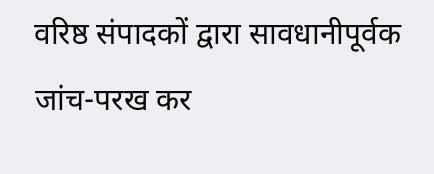वरिष्ठ संपादकों द्वारा सावधानीपूर्वक जांच-परख कर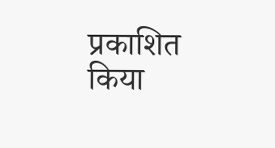प्रकाशित किया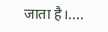जाता है।....